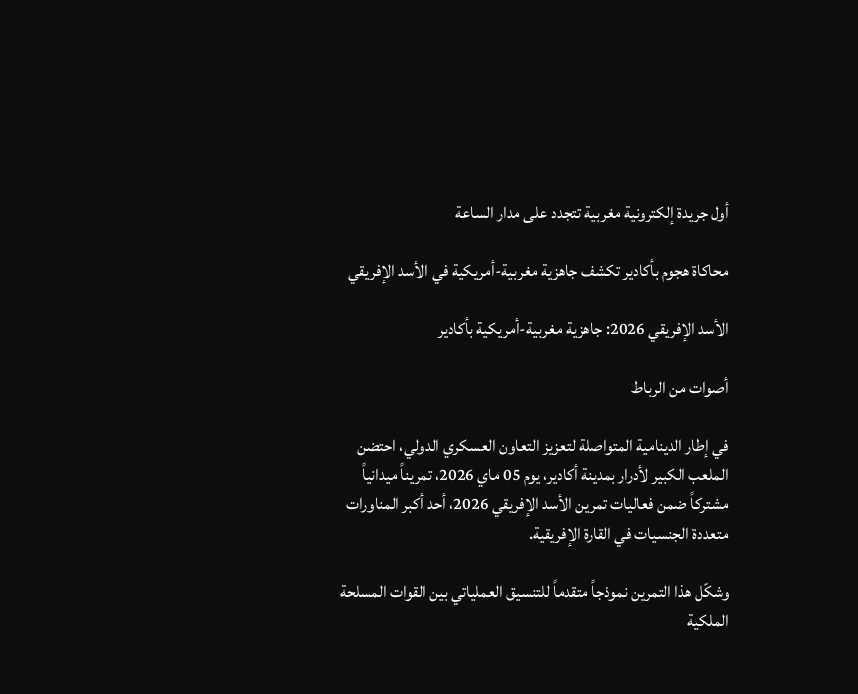أول جريدة إلكترونية مغربية تتجدد على مدار الساعة

محاكاة هجوم بأكادير تكشف جاهزية مغربية-أمريكية في الأسد الإفريقي

الأسد الإفريقي 2026: جاهزية مغربية-أمريكية بأكادير

أصوات من الرباط

في إطار الدينامية المتواصلة لتعزيز التعاون العسكري الدولي، احتضن الملعب الكبير لأدرار بمدينة أكادير، يوم 05 ماي 2026، تمريناً ميدانياً مشتركاً ضمن فعاليات تمرين الأسد الإفريقي 2026، أحد أكبر المناورات متعددة الجنسيات في القارة الإفريقية.

وشكّل هذا التمرين نموذجاً متقدماً للتنسيق العملياتي بين القوات المسلحة الملكية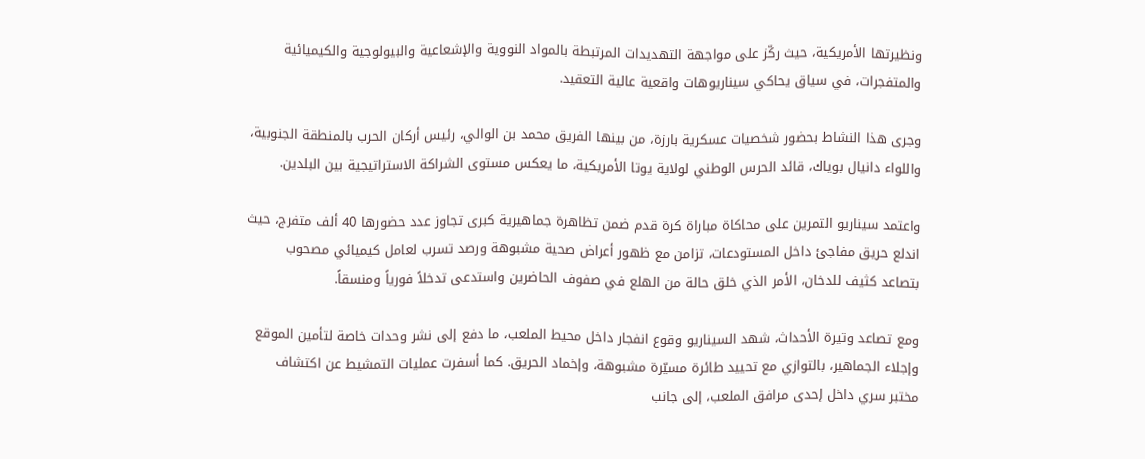ونظيرتها الأمريكية، حيث ركّز على مواجهة التهديدات المرتبطة بالمواد النووية والإشعاعية والبيولوجية والكيميائية والمتفجرات، في سياق يحاكي سيناريوهات واقعية عالية التعقيد.

وجرى هذا النشاط بحضور شخصيات عسكرية بارزة، من بينها الفريق محمد بن الوالي، رئيس أركان الحرب بالمنطقة الجنوبية، واللواء دانيال بوياك، قائد الحرس الوطني لولاية يوتا الأمريكية، ما يعكس مستوى الشراكة الاستراتيجية بين البلدين.

واعتمد سيناريو التمرين على محاكاة مباراة كرة قدم ضمن تظاهرة جماهيرية كبرى تجاوز عدد حضورها 40 ألف متفرج، حيث اندلع حريق مفاجئ داخل المستودعات، تزامن مع ظهور أعراض صحية مشبوهة ورصد تسرب لعامل كيميائي مصحوب بتصاعد كثيف للدخان، الأمر الذي خلق حالة من الهلع في صفوف الحاضرين واستدعى تدخلاً فورياً ومنسقاً.

ومع تصاعد وتيرة الأحداث، شهد السيناريو وقوع انفجار داخل محيط الملعب، ما دفع إلى نشر وحدات خاصة لتأمين الموقع وإجلاء الجماهير، بالتوازي مع تحييد طائرة مسيّرة مشبوهة، وإخماد الحريق. كما أسفرت عمليات التمشيط عن اكتشاف مختبر سري داخل إحدى مرافق الملعب، إلى جانب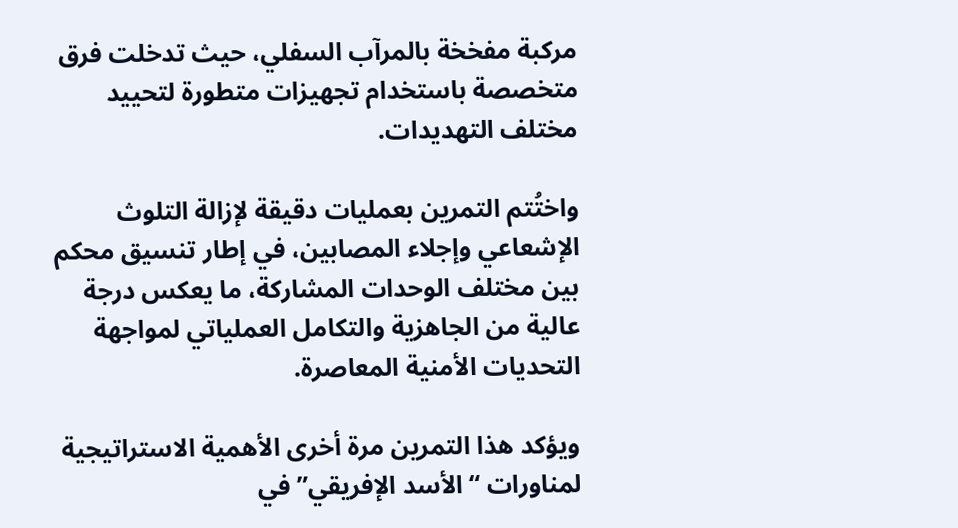مركبة مفخخة بالمرآب السفلي، حيث تدخلت فرق متخصصة باستخدام تجهيزات متطورة لتحييد مختلف التهديدات.

واختُتم التمرين بعمليات دقيقة لإزالة التلوث الإشعاعي وإجلاء المصابين، في إطار تنسيق محكم بين مختلف الوحدات المشاركة، ما يعكس درجة عالية من الجاهزية والتكامل العملياتي لمواجهة التحديات الأمنية المعاصرة.

ويؤكد هذا التمرين مرة أخرى الأهمية الاستراتيجية لمناورات “الأسد الإفريقي” في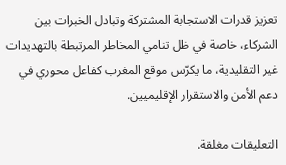تعزيز قدرات الاستجابة المشتركة وتبادل الخبرات بين الشركاء، خاصة في ظل تنامي المخاطر المرتبطة بالتهديدات غير التقليدية، ما يكرّس موقع المغرب كفاعل محوري في دعم الأمن والاستقرار الإقليميين.

التعليقات مغلقة.